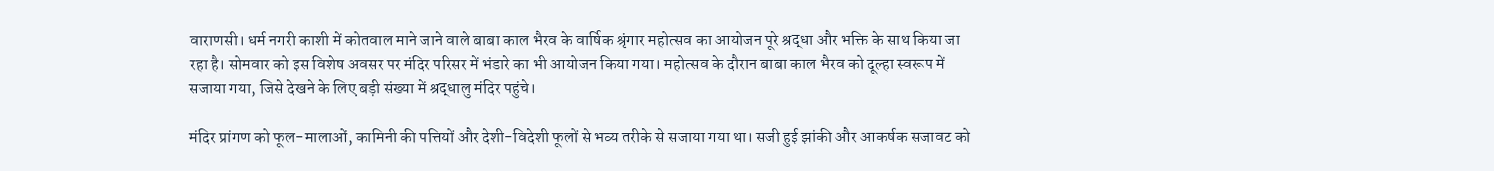वाराणसी। धर्म नगरी काशी में कोतवाल माने जाने वाले बाबा काल भैरव के वार्षिक श्रृंगार महोत्सव का आयोजन पूरे श्रद्धा और भक्ति के साथ किया जा रहा है। सोमवार को इस विशेष अवसर पर मंदिर परिसर में भंडारे का भी आयोजन किया गया। महोत्सव के दौरान बाबा काल भैरव को दूल्हा स्वरूप में सजाया गया, जिसे देखने के लिए बड़ी संख्या में श्रद्धालु मंदिर पहुंचे।

मंदिर प्रांगण को फूल-मालाओं, कामिनी की पत्तियों और देशी-विदेशी फूलों से भव्य तरीके से सजाया गया था। सजी हुई झांकी और आकर्षक सजावट को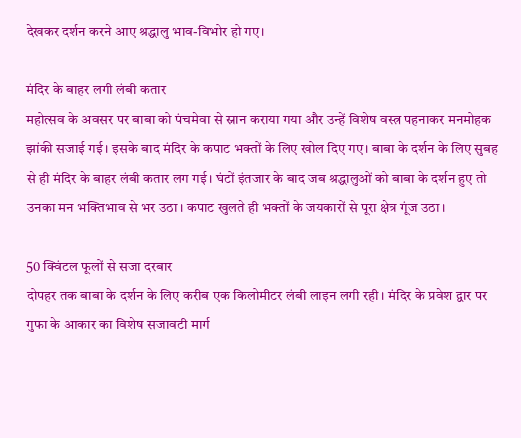देखकर दर्शन करने आए श्रद्धालु भाव-विभोर हो गए।

मंदिर के बाहर लगी लंबी कतार
महोत्सव के अवसर पर बाबा को पंचमेवा से स्नान कराया गया और उन्हें विशेष वस्त्र पहनाकर मनमोहक झांकी सजाई गई। इसके बाद मंदिर के कपाट भक्तों के लिए खोल दिए गए। बाबा के दर्शन के लिए सुबह से ही मंदिर के बाहर लंबी कतार लग गई। घंटों इंतजार के बाद जब श्रद्धालुओं को बाबा के दर्शन हुए तो उनका मन भक्तिभाव से भर उठा। कपाट खुलते ही भक्तों के जयकारों से पूरा क्षेत्र गूंज उठा।

50 क्विंटल फूलों से सजा दरबार
दोपहर तक बाबा के दर्शन के लिए करीब एक किलोमीटर लंबी लाइन लगी रही। मंदिर के प्रवेश द्वार पर गुफा के आकार का विशेष सजावटी मार्ग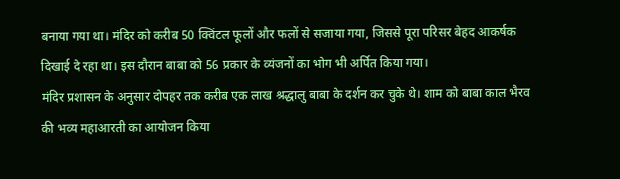बनाया गया था। मंदिर को करीब 50 क्विंटल फूलों और फलों से सजाया गया, जिससे पूरा परिसर बेहद आकर्षक दिखाई दे रहा था। इस दौरान बाबा को 56 प्रकार के व्यंजनों का भोग भी अर्पित किया गया।
मंदिर प्रशासन के अनुसार दोपहर तक करीब एक लाख श्रद्धालु बाबा के दर्शन कर चुके थे। शाम को बाबा काल भैरव की भव्य महाआरती का आयोजन किया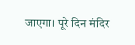जाएगा। पूरे दिन मंदिर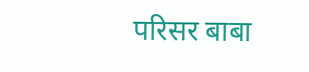परिसर बाबा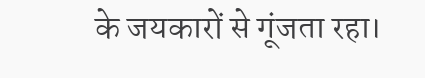के जयकारों से गूंजता रहा।